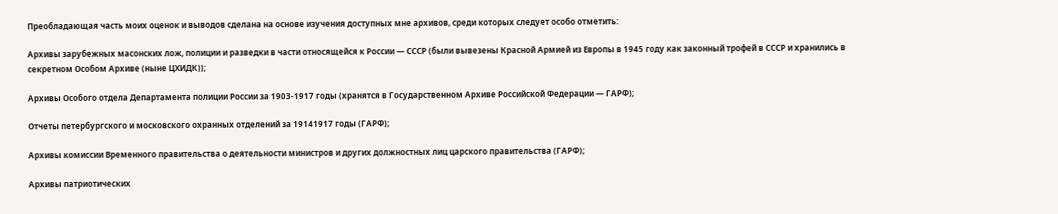Преобладающая часть моих оценок и выводов сделана на основе изучения доступных мне архивов, среди которых следует особо отметить:

Архивы зарубежных масонских лож, полиции и разведки в части относящейся к России — СССР (были вывезены Красной Армией из Европы в 1945 году как законный трофей в СССР и хранились в секретном Особом Архиве (ныне ЦХИДК));

Архивы Особого отдела Департамента полиции России за 1903-1917 годы (хранятся в Государственном Архиве Российской Федерации — ГАРФ);

Отчеты петербургского и московского охранных отделений за 19141917 годы (ГАРФ);

Архивы комиссии Временного правительства о деятельности министров и других должностных лиц царского правительства (ГАРФ);

Архивы патриотических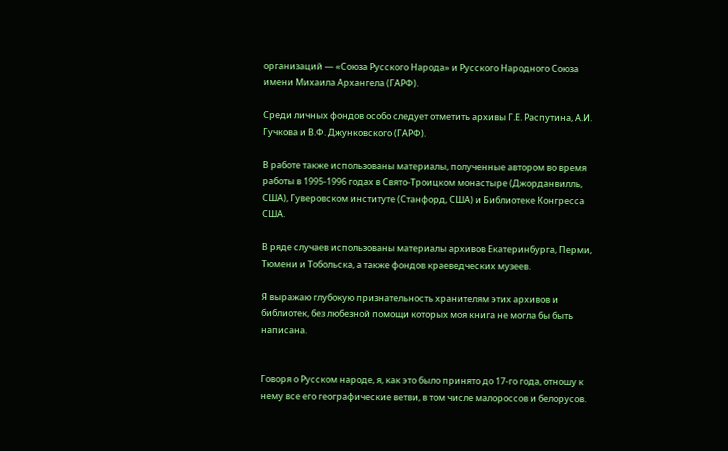организаций — «Союза Русского Народа» и Русского Народного Союза имени Михаила Архангела (ГАРФ).

Среди личных фондов особо следует отметить архивы Г.Е. Распутина, А.И. Гучкова и В.Ф. Джунковского (ГАРФ).

В работе также использованы материалы, полученные автором во время работы в 1995-1996 годах в Свято-Троицком монастыре (Джорданвилль, США), Гуверовском институте (Станфорд, США) и Библиотеке Конгресса США.

В ряде случаев использованы материалы архивов Екатеринбурга, Перми, Тюмени и Тобольска, а также фондов краеведческих музеев.

Я выражаю глубокую признательность хранителям этих архивов и библиотек, без любезной помощи которых моя книга не могла бы быть написана.


Говоря о Русском народе, я, как это было принято до 17-го года, отношу к нему все его географические ветви, в том числе малороссов и белорусов.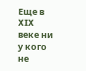Еще в XIX веке ни у кого не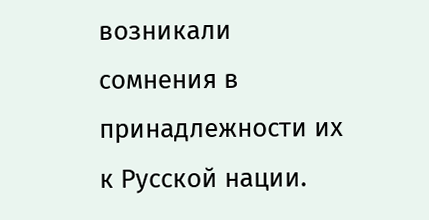возникали сомнения в принадлежности их к Русской нации.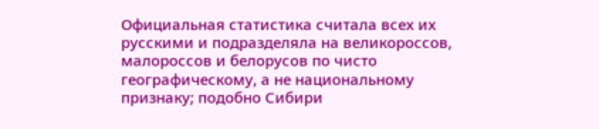Официальная статистика считала всех их русскими и подразделяла на великороссов, малороссов и белорусов по чисто географическому, а не национальному признаку; подобно Сибири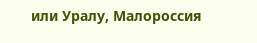или Уралу, Малороссия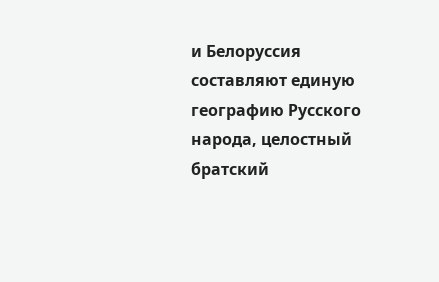и Белоруссия составляют единую географию Русского народа, целостный братский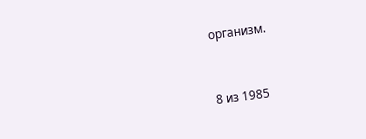организм.



8 из 1985